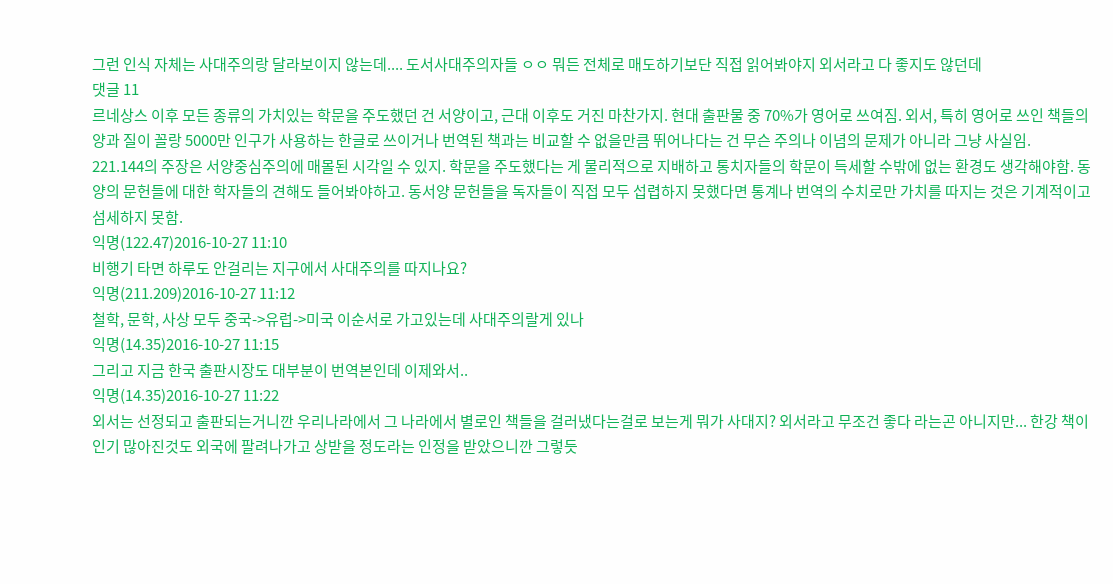그런 인식 자체는 사대주의랑 달라보이지 않는데.... 도서사대주의자들 ㅇㅇ 뭐든 전체로 매도하기보단 직접 읽어봐야지 외서라고 다 좋지도 않던데
댓글 11
르네상스 이후 모든 종류의 가치있는 학문을 주도했던 건 서양이고, 근대 이후도 거진 마찬가지. 현대 출판물 중 70%가 영어로 쓰여짐. 외서, 특히 영어로 쓰인 책들의 양과 질이 꼴랑 5000만 인구가 사용하는 한글로 쓰이거나 번역된 책과는 비교할 수 없을만큼 뛰어나다는 건 무슨 주의나 이념의 문제가 아니라 그냥 사실임.
221.144의 주장은 서양중심주의에 매몰된 시각일 수 있지. 학문을 주도했다는 게 물리적으로 지배하고 통치자들의 학문이 득세할 수밖에 없는 환경도 생각해야함. 동양의 문헌들에 대한 학자들의 견해도 들어봐야하고. 동서양 문헌들을 독자들이 직접 모두 섭렵하지 못했다면 통계나 번역의 수치로만 가치를 따지는 것은 기계적이고 섬세하지 못함.
익명(122.47)2016-10-27 11:10
비행기 타면 하루도 안걸리는 지구에서 사대주의를 따지나요?
익명(211.209)2016-10-27 11:12
철학, 문학, 사상 모두 중국->유럽->미국 이순서로 가고있는데 사대주의랄게 있나
익명(14.35)2016-10-27 11:15
그리고 지금 한국 출판시장도 대부분이 번역본인데 이제와서..
익명(14.35)2016-10-27 11:22
외서는 선정되고 출판되는거니깐 우리나라에서 그 나라에서 별로인 책들을 걸러냈다는걸로 보는게 뭐가 사대지? 외서라고 무조건 좋다 라는곤 아니지만... 한강 책이 인기 많아진것도 외국에 팔려나가고 상받을 정도라는 인정을 받았으니깐 그렇듯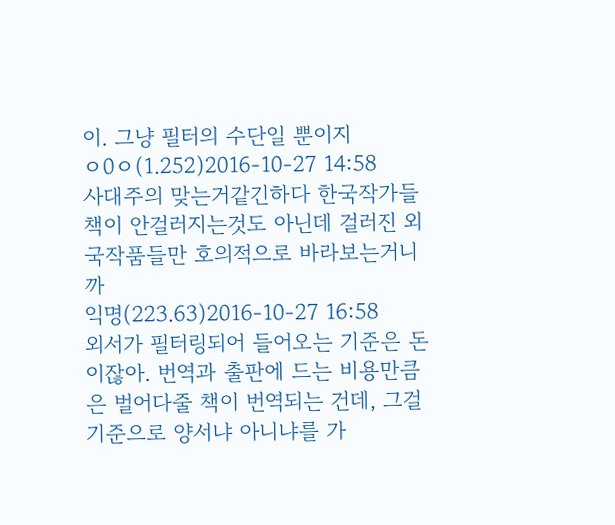이. 그냥 필터의 수단일 뿐이지
ㅇ0ㅇ(1.252)2016-10-27 14:58
사대주의 맞는거같긴하다 한국작가들 책이 안걸러지는것도 아닌데 걸러진 외국작품들만 호의적으로 바라보는거니까
익명(223.63)2016-10-27 16:58
외서가 필터링되어 들어오는 기준은 돈이잖아. 번역과 출판에 드는 비용만큼은 벌어다줄 책이 번역되는 건데, 그걸 기준으로 양서냐 아니냐를 가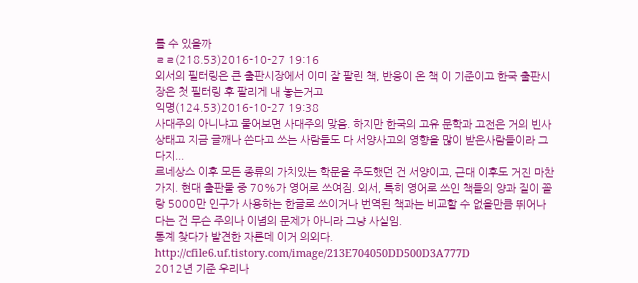를 수 있을까
ㄹㄹ(218.53)2016-10-27 19:16
외서의 필터링은 큰 출판시장에서 이미 잘 팔린 책, 반응이 온 책 이 기준이고 한국 출판시장은 첫 필터링 후 팔리게 내 놓는거고
익명(124.53)2016-10-27 19:38
사대주의 아니냐고 물어보면 사대주의 맞음. 하지만 한국의 고유 문학과 고전은 거의 빈사상태고 지금 글깨나 쓴다고 쓰는 사람들도 다 서양사고의 영향을 많이 받은사람들이라 그다지...
르네상스 이후 모든 종류의 가치있는 학문을 주도했던 건 서양이고, 근대 이후도 거진 마찬가지. 현대 출판물 중 70%가 영어로 쓰여짐. 외서, 특히 영어로 쓰인 책들의 양과 질이 꼴랑 5000만 인구가 사용하는 한글로 쓰이거나 번역된 책과는 비교할 수 없을만큼 뛰어나다는 건 무슨 주의나 이념의 문제가 아니라 그냥 사실임.
통계 찾다가 발견한 자룐데 이거 의외다.
http://cfile6.uf.tistory.com/image/213E704050DD500D3A777D
2012년 기준 우리나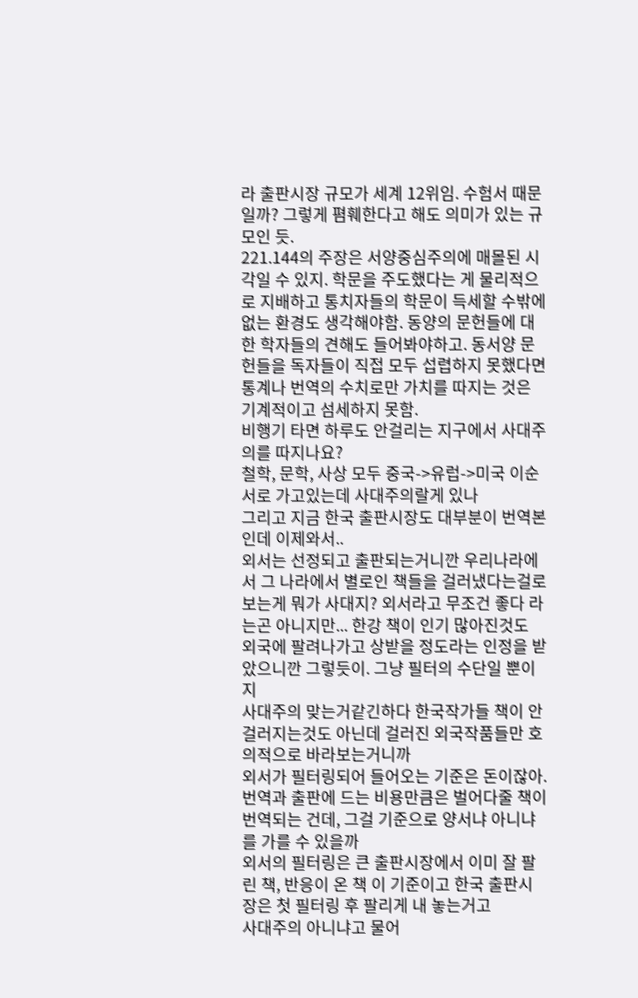라 출판시장 규모가 세계 12위임. 수험서 때문일까? 그렇게 폄훼한다고 해도 의미가 있는 규모인 듯.
221.144의 주장은 서양중심주의에 매몰된 시각일 수 있지. 학문을 주도했다는 게 물리적으로 지배하고 통치자들의 학문이 득세할 수밖에 없는 환경도 생각해야함. 동양의 문헌들에 대한 학자들의 견해도 들어봐야하고. 동서양 문헌들을 독자들이 직접 모두 섭렵하지 못했다면 통계나 번역의 수치로만 가치를 따지는 것은 기계적이고 섬세하지 못함.
비행기 타면 하루도 안걸리는 지구에서 사대주의를 따지나요?
철학, 문학, 사상 모두 중국->유럽->미국 이순서로 가고있는데 사대주의랄게 있나
그리고 지금 한국 출판시장도 대부분이 번역본인데 이제와서..
외서는 선정되고 출판되는거니깐 우리나라에서 그 나라에서 별로인 책들을 걸러냈다는걸로 보는게 뭐가 사대지? 외서라고 무조건 좋다 라는곤 아니지만... 한강 책이 인기 많아진것도 외국에 팔려나가고 상받을 정도라는 인정을 받았으니깐 그렇듯이. 그냥 필터의 수단일 뿐이지
사대주의 맞는거같긴하다 한국작가들 책이 안걸러지는것도 아닌데 걸러진 외국작품들만 호의적으로 바라보는거니까
외서가 필터링되어 들어오는 기준은 돈이잖아. 번역과 출판에 드는 비용만큼은 벌어다줄 책이 번역되는 건데, 그걸 기준으로 양서냐 아니냐를 가를 수 있을까
외서의 필터링은 큰 출판시장에서 이미 잘 팔린 책, 반응이 온 책 이 기준이고 한국 출판시장은 첫 필터링 후 팔리게 내 놓는거고
사대주의 아니냐고 물어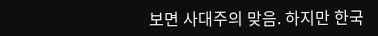보면 사대주의 맞음. 하지만 한국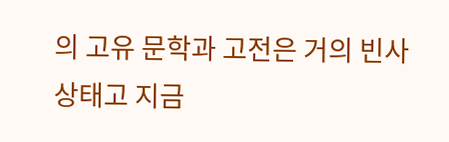의 고유 문학과 고전은 거의 빈사상태고 지금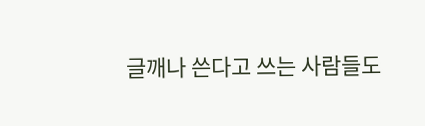글깨나 쓴다고 쓰는 사람들도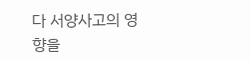다 서양사고의 영향을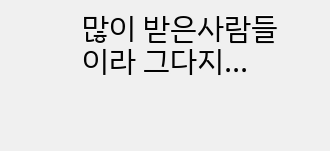많이 받은사람들이라 그다지...